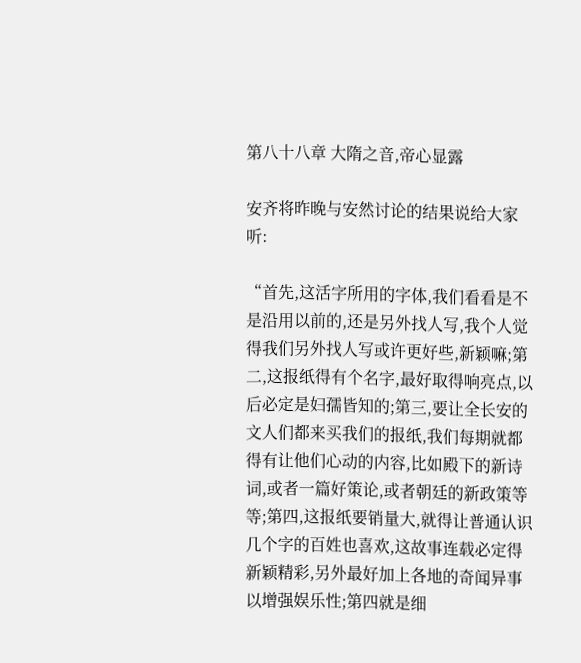第八十八章 大隋之音,帝心显露

安齐将昨晚与安然讨论的结果说给大家听:

“首先,这活字所用的字体,我们看看是不是沿用以前的,还是另外找人写,我个人觉得我们另外找人写或许更好些,新颖嘛;第二,这报纸得有个名字,最好取得响亮点,以后必定是妇孺皆知的;第三,要让全长安的文人们都来买我们的报纸,我们每期就都得有让他们心动的内容,比如殿下的新诗词,或者一篇好策论,或者朝廷的新政策等等;第四,这报纸要销量大,就得让普通认识几个字的百姓也喜欢,这故事连载必定得新颖精彩,另外最好加上各地的奇闻异事以增强娱乐性;第四就是细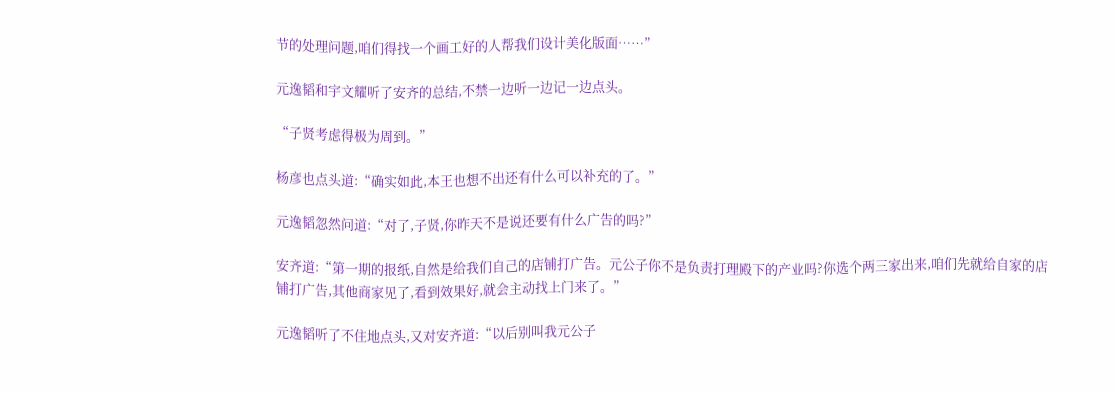节的处理问题,咱们得找一个画工好的人帮我们设计美化版面……”

元逸韬和宇文耀听了安齐的总结,不禁一边听一边记一边点头。

“子贤考虑得极为周到。”

杨彦也点头道:“确实如此,本王也想不出还有什么可以补充的了。”

元逸韬忽然问道:“对了,子贤,你昨天不是说还要有什么广告的吗?”

安齐道:“第一期的报纸,自然是给我们自己的店铺打广告。元公子你不是负责打理殿下的产业吗?你选个两三家出来,咱们先就给自家的店铺打广告,其他商家见了,看到效果好,就会主动找上门来了。”

元逸韬听了不住地点头,又对安齐道:“以后别叫我元公子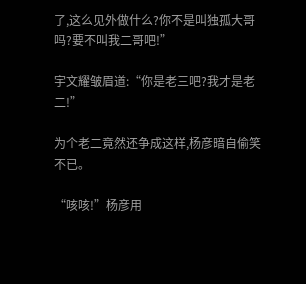了,这么见外做什么?你不是叫独孤大哥吗?要不叫我二哥吧!”

宇文耀皱眉道:“你是老三吧?我才是老二!”

为个老二竟然还争成这样,杨彦暗自偷笑不已。

“咳咳!”杨彦用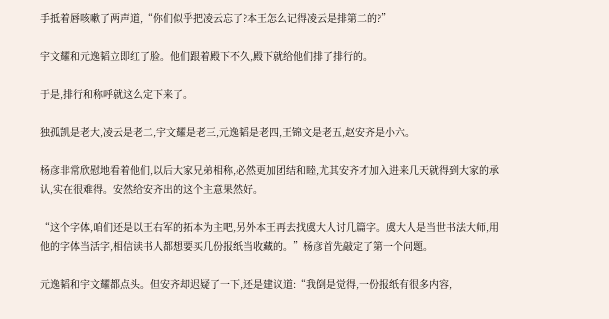手抵着唇咳嗽了两声道,“你们似乎把凌云忘了?本王怎么记得凌云是排第二的?”

宇文耀和元逸韬立即红了脸。他们跟着殿下不久,殿下就给他们排了排行的。

于是,排行和称呼就这么定下来了。

独孤凯是老大,凌云是老二,宇文耀是老三,元逸韬是老四,王锦文是老五,赵安齐是小六。

杨彦非常欣慰地看着他们,以后大家兄弟相称,必然更加团结和睦,尤其安齐才加入进来几天就得到大家的承认,实在很难得。安然给安齐出的这个主意果然好。

“这个字体,咱们还是以王右军的拓本为主吧,另外本王再去找虞大人讨几篇字。虞大人是当世书法大师,用他的字体当活字,相信读书人都想要买几份报纸当收藏的。”杨彦首先敲定了第一个问题。

元逸韬和宇文耀都点头。但安齐却迟疑了一下,还是建议道:“我倒是觉得,一份报纸有很多内容,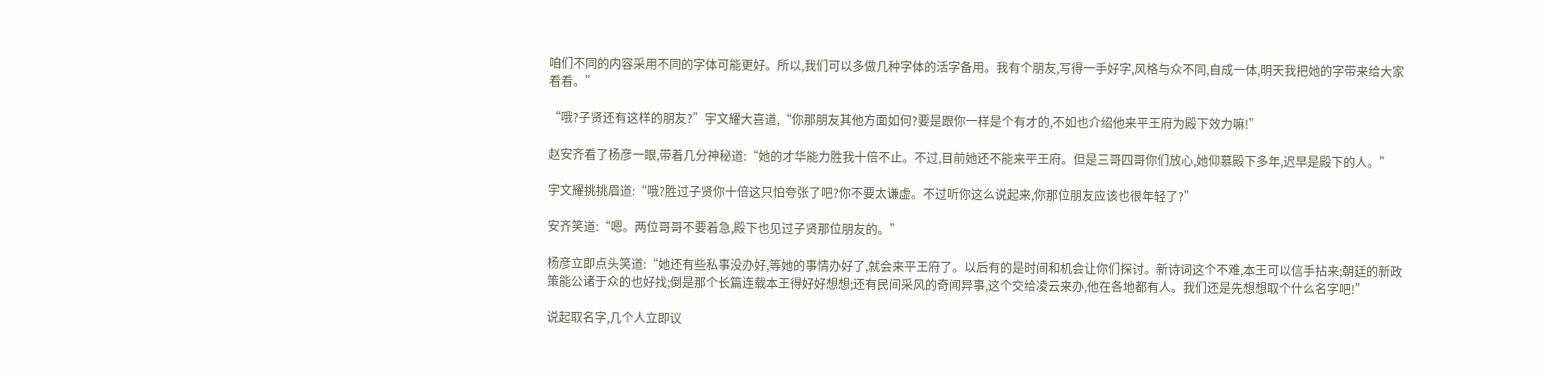咱们不同的内容采用不同的字体可能更好。所以,我们可以多做几种字体的活字备用。我有个朋友,写得一手好字,风格与众不同,自成一体,明天我把她的字带来给大家看看。”

“哦?子贤还有这样的朋友?”宇文耀大喜道,“你那朋友其他方面如何?要是跟你一样是个有才的,不如也介绍他来平王府为殿下效力嘛!”

赵安齐看了杨彦一眼,带着几分神秘道:“她的才华能力胜我十倍不止。不过,目前她还不能来平王府。但是三哥四哥你们放心,她仰慕殿下多年,迟早是殿下的人。”

宇文耀挑挑眉道:“哦?胜过子贤你十倍这只怕夸张了吧?你不要太谦虚。不过听你这么说起来,你那位朋友应该也很年轻了?”

安齐笑道:“嗯。两位哥哥不要着急,殿下也见过子贤那位朋友的。”

杨彦立即点头笑道:“她还有些私事没办好,等她的事情办好了,就会来平王府了。以后有的是时间和机会让你们探讨。新诗词这个不难,本王可以信手拈来;朝廷的新政策能公诸于众的也好找;倒是那个长篇连载本王得好好想想;还有民间采风的奇闻异事,这个交给凌云来办,他在各地都有人。我们还是先想想取个什么名字吧!”

说起取名字,几个人立即议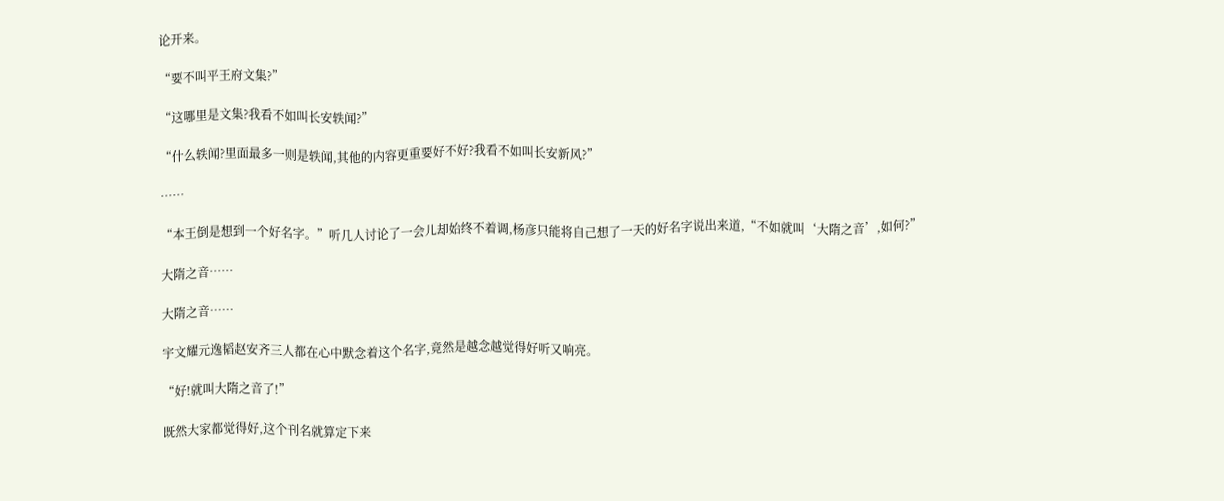论开来。

“要不叫平王府文集?”

“这哪里是文集?我看不如叫长安轶闻?”

“什么轶闻?里面最多一则是轶闻,其他的内容更重要好不好?我看不如叫长安新风?”

……

“本王倒是想到一个好名字。”听几人讨论了一会儿却始终不着调,杨彦只能将自己想了一天的好名字说出来道,“不如就叫‘大隋之音’,如何?”

大隋之音……

大隋之音……

宇文耀元逸韬赵安齐三人都在心中默念着这个名字,竟然是越念越觉得好听又响亮。

“好!就叫大隋之音了!”

既然大家都觉得好,这个刊名就算定下来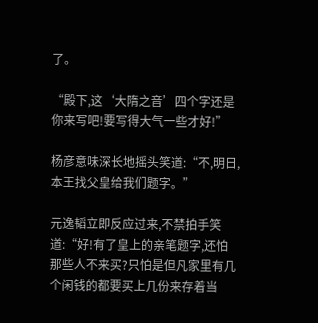了。

“殿下,这‘大隋之音’四个字还是你来写吧!要写得大气一些才好!”

杨彦意味深长地摇头笑道:“不,明日,本王找父皇给我们题字。”

元逸韬立即反应过来,不禁拍手笑道:“好!有了皇上的亲笔题字,还怕那些人不来买?只怕是但凡家里有几个闲钱的都要买上几份来存着当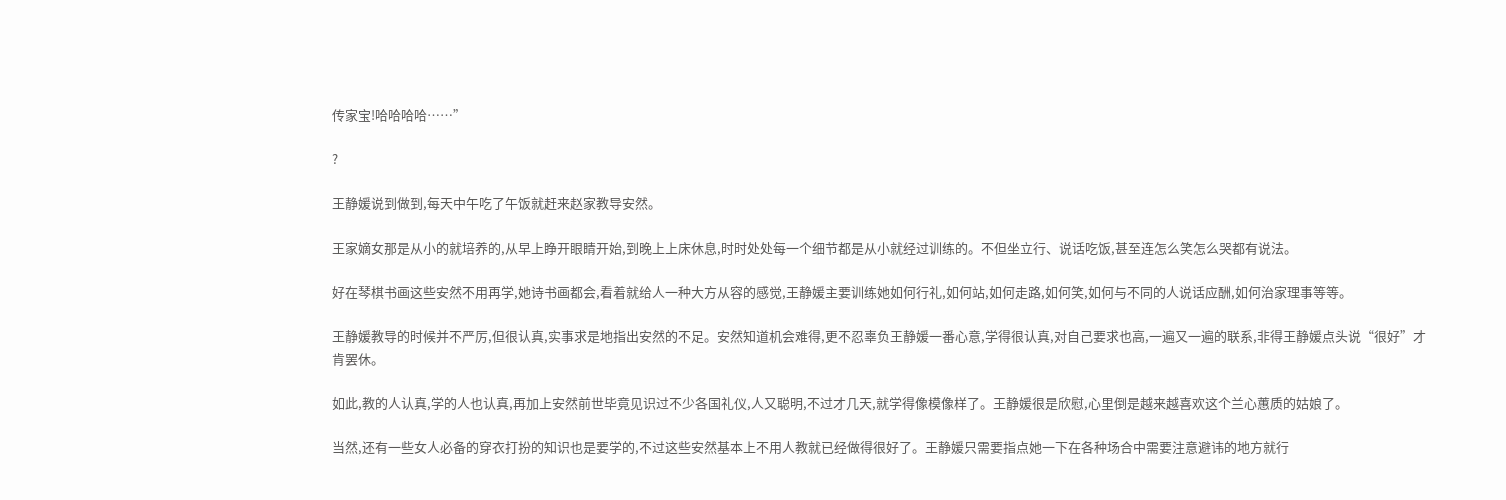传家宝!哈哈哈哈……”

?

王静媛说到做到,每天中午吃了午饭就赶来赵家教导安然。

王家嫡女那是从小的就培养的,从早上睁开眼睛开始,到晚上上床休息,时时处处每一个细节都是从小就经过训练的。不但坐立行、说话吃饭,甚至连怎么笑怎么哭都有说法。

好在琴棋书画这些安然不用再学,她诗书画都会,看着就给人一种大方从容的感觉,王静媛主要训练她如何行礼,如何站,如何走路,如何笑,如何与不同的人说话应酬,如何治家理事等等。

王静媛教导的时候并不严厉,但很认真,实事求是地指出安然的不足。安然知道机会难得,更不忍辜负王静媛一番心意,学得很认真,对自己要求也高,一遍又一遍的联系,非得王静媛点头说“很好”才肯罢休。

如此,教的人认真,学的人也认真,再加上安然前世毕竟见识过不少各国礼仪,人又聪明,不过才几天,就学得像模像样了。王静媛很是欣慰,心里倒是越来越喜欢这个兰心蕙质的姑娘了。

当然,还有一些女人必备的穿衣打扮的知识也是要学的,不过这些安然基本上不用人教就已经做得很好了。王静媛只需要指点她一下在各种场合中需要注意避讳的地方就行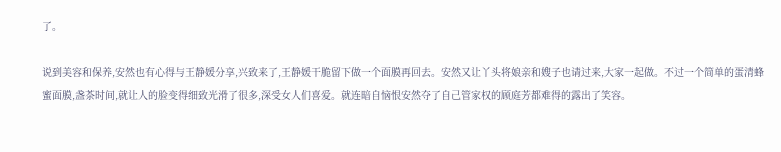了。

说到美容和保养,安然也有心得与王静媛分享,兴致来了,王静媛干脆留下做一个面膜再回去。安然又让丫头将娘亲和嫂子也请过来,大家一起做。不过一个简单的蛋清蜂蜜面膜,盏茶时间,就让人的脸变得细致光滑了很多,深受女人们喜爱。就连暗自恼恨安然夺了自己管家权的顾庭芳都难得的露出了笑容。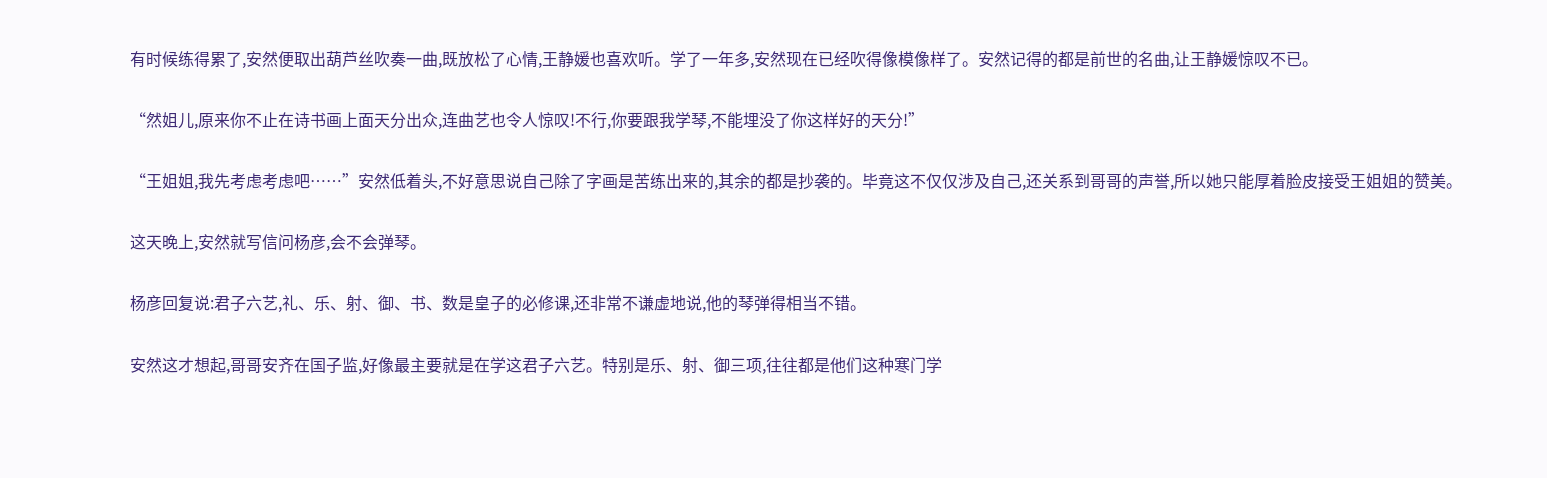有时候练得累了,安然便取出葫芦丝吹奏一曲,既放松了心情,王静媛也喜欢听。学了一年多,安然现在已经吹得像模像样了。安然记得的都是前世的名曲,让王静媛惊叹不已。

“然姐儿,原来你不止在诗书画上面天分出众,连曲艺也令人惊叹!不行,你要跟我学琴,不能埋没了你这样好的天分!”

“王姐姐,我先考虑考虑吧……”安然低着头,不好意思说自己除了字画是苦练出来的,其余的都是抄袭的。毕竟这不仅仅涉及自己,还关系到哥哥的声誉,所以她只能厚着脸皮接受王姐姐的赞美。

这天晚上,安然就写信问杨彦,会不会弹琴。

杨彦回复说:君子六艺,礼、乐、射、御、书、数是皇子的必修课,还非常不谦虚地说,他的琴弹得相当不错。

安然这才想起,哥哥安齐在国子监,好像最主要就是在学这君子六艺。特别是乐、射、御三项,往往都是他们这种寒门学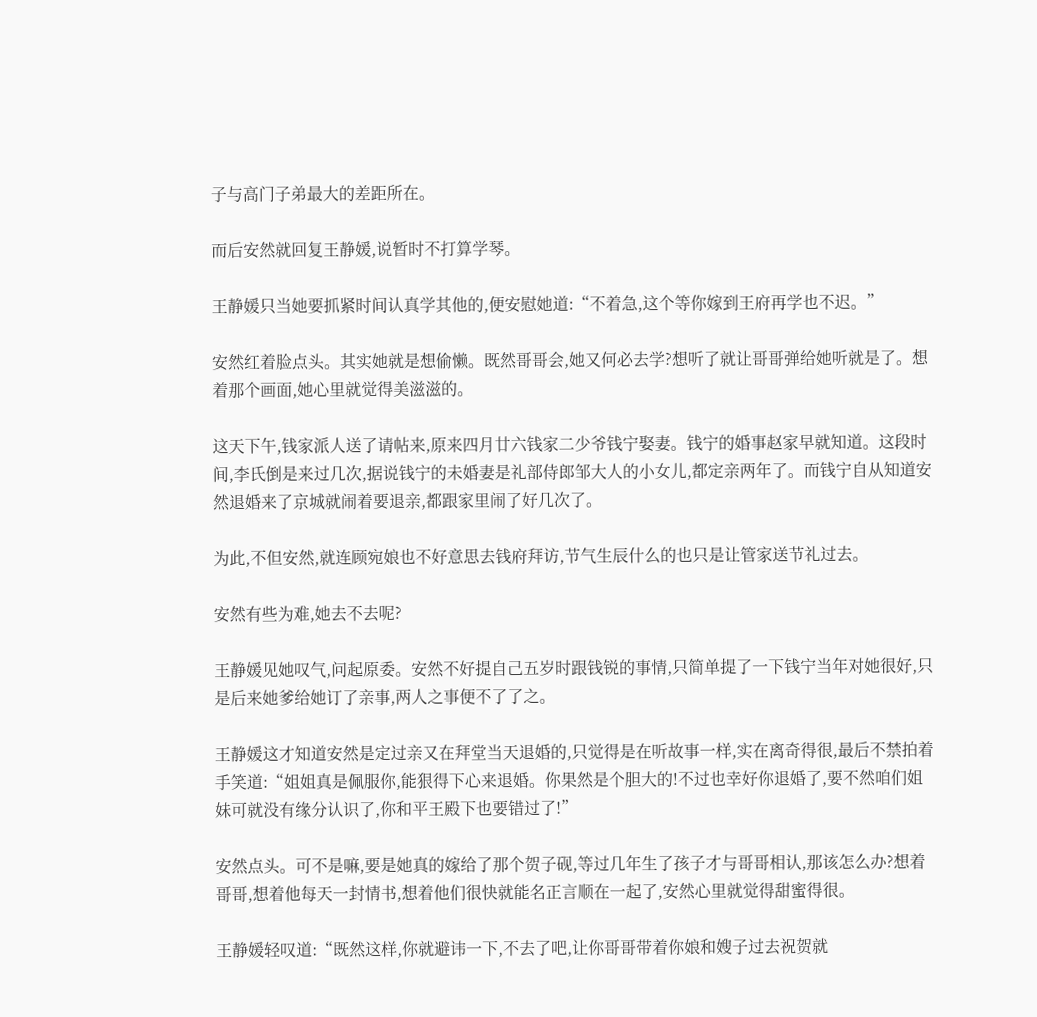子与高门子弟最大的差距所在。

而后安然就回复王静媛,说暂时不打算学琴。

王静媛只当她要抓紧时间认真学其他的,便安慰她道:“不着急,这个等你嫁到王府再学也不迟。”

安然红着脸点头。其实她就是想偷懒。既然哥哥会,她又何必去学?想听了就让哥哥弹给她听就是了。想着那个画面,她心里就觉得美滋滋的。

这天下午,钱家派人送了请帖来,原来四月廿六钱家二少爷钱宁娶妻。钱宁的婚事赵家早就知道。这段时间,李氏倒是来过几次,据说钱宁的未婚妻是礼部侍郎邹大人的小女儿,都定亲两年了。而钱宁自从知道安然退婚来了京城就闹着要退亲,都跟家里闹了好几次了。

为此,不但安然,就连顾宛娘也不好意思去钱府拜访,节气生辰什么的也只是让管家送节礼过去。

安然有些为难,她去不去呢?

王静媛见她叹气,问起原委。安然不好提自己五岁时跟钱锐的事情,只简单提了一下钱宁当年对她很好,只是后来她爹给她订了亲事,两人之事便不了了之。

王静媛这才知道安然是定过亲又在拜堂当天退婚的,只觉得是在听故事一样,实在离奇得很,最后不禁拍着手笑道:“姐姐真是佩服你,能狠得下心来退婚。你果然是个胆大的!不过也幸好你退婚了,要不然咱们姐妹可就没有缘分认识了,你和平王殿下也要错过了!”

安然点头。可不是嘛,要是她真的嫁给了那个贺子砚,等过几年生了孩子才与哥哥相认,那该怎么办?想着哥哥,想着他每天一封情书,想着他们很快就能名正言顺在一起了,安然心里就觉得甜蜜得很。

王静媛轻叹道:“既然这样,你就避讳一下,不去了吧,让你哥哥带着你娘和嫂子过去祝贺就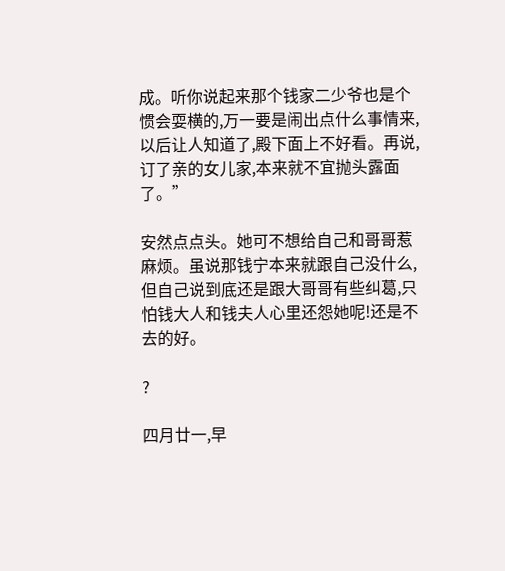成。听你说起来那个钱家二少爷也是个惯会耍横的,万一要是闹出点什么事情来,以后让人知道了,殿下面上不好看。再说,订了亲的女儿家,本来就不宜抛头露面了。”

安然点点头。她可不想给自己和哥哥惹麻烦。虽说那钱宁本来就跟自己没什么,但自己说到底还是跟大哥哥有些纠葛,只怕钱大人和钱夫人心里还怨她呢!还是不去的好。

?

四月廿一,早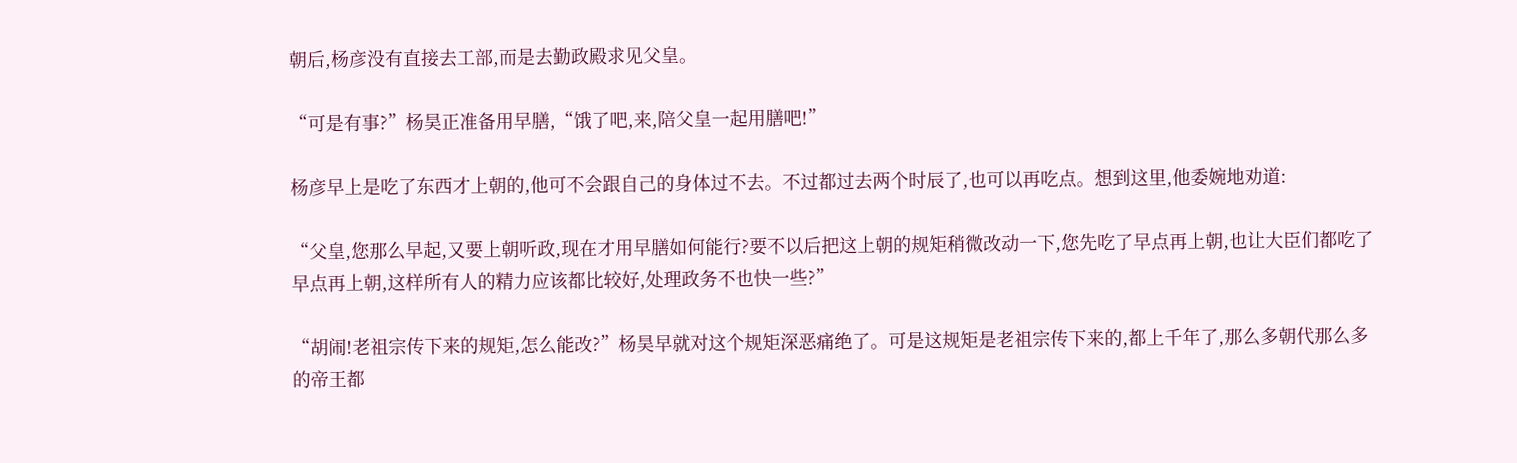朝后,杨彦没有直接去工部,而是去勤政殿求见父皇。

“可是有事?”杨昊正准备用早膳,“饿了吧,来,陪父皇一起用膳吧!”

杨彦早上是吃了东西才上朝的,他可不会跟自己的身体过不去。不过都过去两个时辰了,也可以再吃点。想到这里,他委婉地劝道:

“父皇,您那么早起,又要上朝听政,现在才用早膳如何能行?要不以后把这上朝的规矩稍微改动一下,您先吃了早点再上朝,也让大臣们都吃了早点再上朝,这样所有人的精力应该都比较好,处理政务不也快一些?”

“胡闹!老祖宗传下来的规矩,怎么能改?”杨昊早就对这个规矩深恶痛绝了。可是这规矩是老祖宗传下来的,都上千年了,那么多朝代那么多的帝王都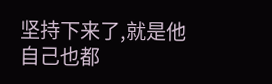坚持下来了,就是他自己也都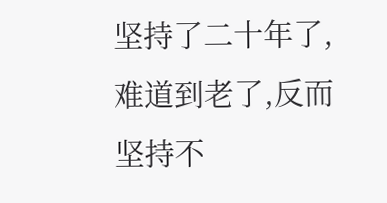坚持了二十年了,难道到老了,反而坚持不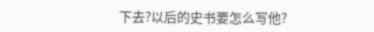下去?以后的史书要怎么写他?